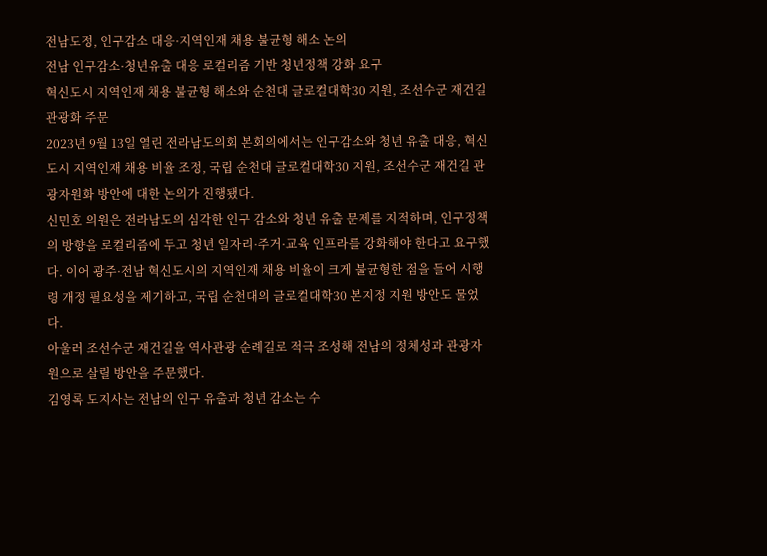전남도정, 인구감소 대응·지역인재 채용 불균형 해소 논의
전남 인구감소·청년유출 대응 로컬리즘 기반 청년정책 강화 요구
혁신도시 지역인재 채용 불균형 해소와 순천대 글로컬대학30 지원, 조선수군 재건길 관광화 주문
2023년 9월 13일 열린 전라남도의회 본회의에서는 인구감소와 청년 유출 대응, 혁신도시 지역인재 채용 비율 조정, 국립 순천대 글로컬대학30 지원, 조선수군 재건길 관광자원화 방안에 대한 논의가 진행됐다.
신민호 의원은 전라남도의 심각한 인구 감소와 청년 유출 문제를 지적하며, 인구정책의 방향을 로컬리즘에 두고 청년 일자리·주거·교육 인프라를 강화해야 한다고 요구했다. 이어 광주·전남 혁신도시의 지역인재 채용 비율이 크게 불균형한 점을 들어 시행령 개정 필요성을 제기하고, 국립 순천대의 글로컬대학30 본지정 지원 방안도 물었다.
아울러 조선수군 재건길을 역사관광 순례길로 적극 조성해 전남의 정체성과 관광자원으로 살릴 방안을 주문했다.
김영록 도지사는 전남의 인구 유출과 청년 감소는 수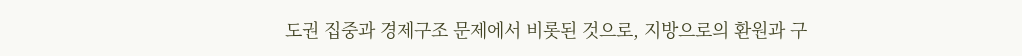도권 집중과 경제구조 문제에서 비롯된 것으로, 지방으로의 환원과 구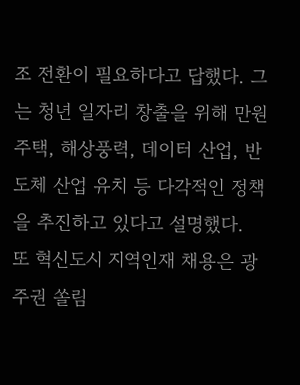조 전환이 필요하다고 답했다. 그는 청년 일자리 창출을 위해 만원주택, 해상풍력, 데이터 산업, 반도체 산업 유치 등 다각적인 정책을 추진하고 있다고 설명했다.
또 혁신도시 지역인재 채용은 광주권 쏠림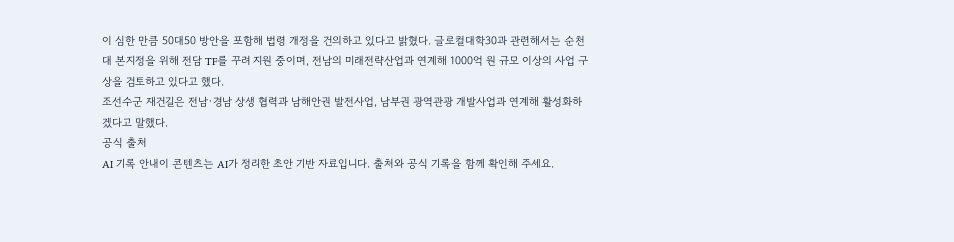이 심한 만큼 50대50 방안을 포함해 법령 개정을 건의하고 있다고 밝혔다. 글로컬대학30과 관련해서는 순천대 본지정을 위해 전담 TF를 꾸려 지원 중이며, 전남의 미래전략산업과 연계해 1000억 원 규모 이상의 사업 구상을 검토하고 있다고 했다.
조선수군 재건길은 전남·경남 상생 협력과 남해안권 발전사업, 남부권 광역관광 개발사업과 연계해 활성화하겠다고 말했다.
공식 출처
AI 기록 안내이 콘텐츠는 AI가 정리한 초안 기반 자료입니다. 출처와 공식 기록을 함께 확인해 주세요.